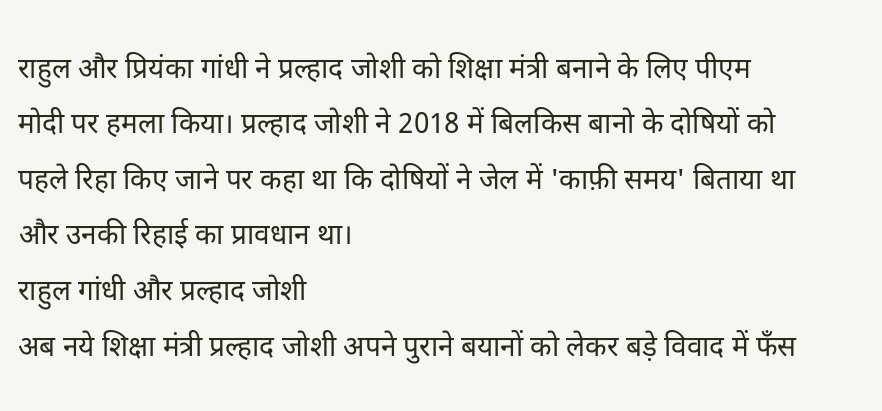राहुल और प्रियंका गांधी ने प्रल्हाद जोशी को शिक्षा मंत्री बनाने के लिए पीएम मोदी पर हमला किया। प्रल्हाद जोशी ने 2018 में बिलकिस बानो के दोषियों को पहले रिहा किए जाने पर कहा था कि दोषियों ने जेल में 'काफ़ी समय' बिताया था और उनकी रिहाई का प्रावधान था।
राहुल गांधी और प्रल्हाद जोशी
अब नये शिक्षा मंत्री प्रल्हाद जोशी अपने पुराने बयानों को लेकर बड़े विवाद में फँस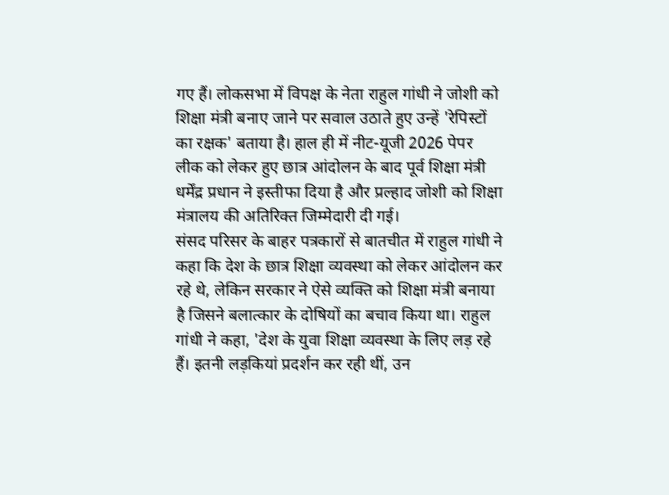गए हैं। लोकसभा में विपक्ष के नेता राहुल गांधी ने जोशी को शिक्षा मंत्री बनाए जाने पर सवाल उठाते हुए उन्हें 'रेपिस्टों का रक्षक' बताया है। हाल ही में नीट-यूजी 2026 पेपर लीक को लेकर हुए छात्र आंदोलन के बाद पूर्व शिक्षा मंत्री धर्मेंद्र प्रधान ने इस्तीफा दिया है और प्रल्हाद जोशी को शिक्षा मंत्रालय की अतिरिक्त जिम्मेदारी दी गई।
संसद परिसर के बाहर पत्रकारों से बातचीत में राहुल गांधी ने कहा कि देश के छात्र शिक्षा व्यवस्था को लेकर आंदोलन कर रहे थे, लेकिन सरकार ने ऐसे व्यक्ति को शिक्षा मंत्री बनाया है जिसने बलात्कार के दोषियों का बचाव किया था। राहुल गांधी ने कहा, 'देश के युवा शिक्षा व्यवस्था के लिए लड़ रहे हैं। इतनी लड़कियां प्रदर्शन कर रही थीं, उन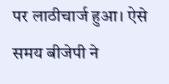पर लाठीचार्ज हुआ। ऐसे समय बीजेपी ने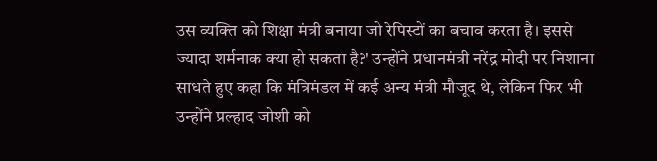उस व्यक्ति को शिक्षा मंत्री बनाया जो रेपिस्टों का बचाव करता है। इससे ज्यादा शर्मनाक क्या हो सकता है?' उन्होंने प्रधानमंत्री नरेंद्र मोदी पर निशाना साधते हुए कहा कि मंत्रिमंडल में कई अन्य मंत्री मौजूद थे, लेकिन फिर भी उन्होंने प्रल्हाद जोशी को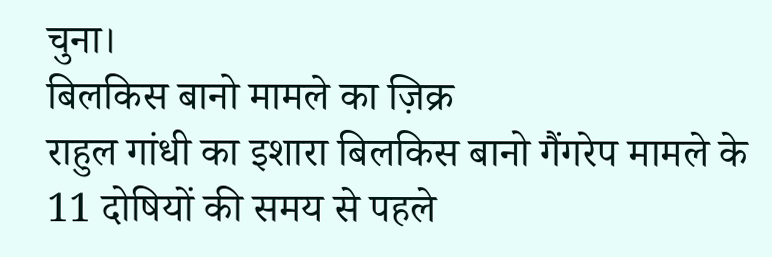चुना।
बिलकिस बानो मामले का ज़िक्र
राहुल गांधी का इशारा बिलकिस बानो गैंगरेप मामले के 11 दोषियों की समय से पहले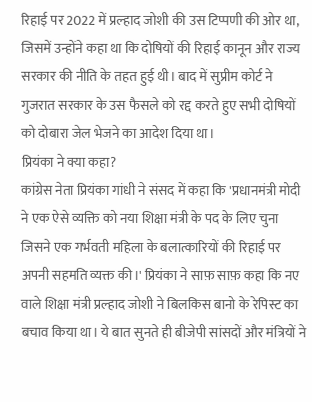रिहाई पर 2022 में प्रल्हाद जोशी की उस टिप्पणी की ओर था, जिसमें उन्होंने कहा था कि दोषियों की रिहाई कानून और राज्य सरकार की नीति के तहत हुई थी। बाद में सुप्रीम कोर्ट ने गुजरात सरकार के उस फैसले को रद्द करते हुए सभी दोषियों को दोबारा जेल भेजने का आदेश दिया था।
प्रियंका ने क्या कहा?
कांग्रेस नेता प्रियंका गांधी ने संसद में कहा कि 'प्रधानमंत्री मोदी ने एक ऐसे व्यक्ति को नया शिक्षा मंत्री के पद के लिए चुना जिसने एक गर्भवती महिला के बलात्कारियों की रिहाई पर अपनी सहमति व्यक्त की।' प्रियंका ने साफ़ साफ़ कहा कि नए वाले शिक्षा मंत्री प्रल्हाद जोशी ने बिलकिस बानो के रेपिस्ट का बचाव किया था। ये बात सुनते ही बीजेपी सांसदों और मंत्रियों ने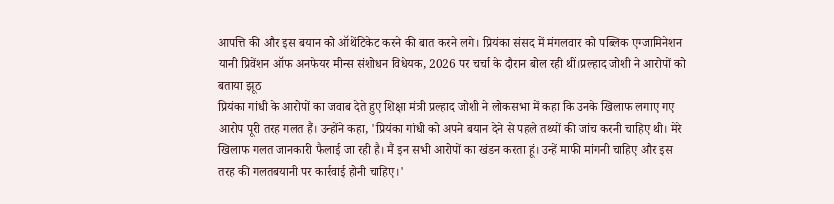आपत्ति की और इस बयान को ऑथेंटिकेट करने की बात करने लगे। प्रियंका संसद में मंगलवार को पब्लिक एग्जामिनेशन यानी प्रिवेंशन ऑफ अनफेयर मीन्स संशोधन विधेयक, 2026 पर चर्चा के दौरान बोल रही थीं।प्रल्हाद जोशी ने आरोपों को बताया झूठ
प्रियंका गांधी के आरोपों का जवाब देते हुए शिक्षा मंत्री प्रल्हाद जोशी ने लोकसभा में कहा कि उनके खिलाफ लगाए गए आरोप पूरी तरह गलत हैं। उन्होंने कहा, 'प्रियंका गांधी को अपने बयान देने से पहले तथ्यों की जांच करनी चाहिए थी। मेरे खिलाफ गलत जानकारी फैलाई जा रही है। मैं इन सभी आरोपों का खंडन करता हूं। उन्हें माफी मांगनी चाहिए और इस तरह की गलतबयानी पर कार्रवाई होनी चाहिए।'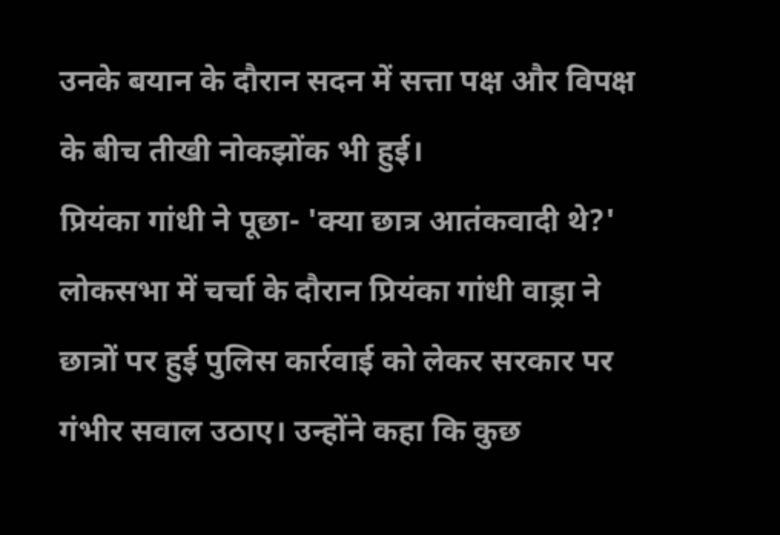उनके बयान के दौरान सदन में सत्ता पक्ष और विपक्ष के बीच तीखी नोकझोंक भी हुई।
प्रियंका गांधी ने पूछा- 'क्या छात्र आतंकवादी थे?'
लोकसभा में चर्चा के दौरान प्रियंका गांधी वाड्रा ने छात्रों पर हुई पुलिस कार्रवाई को लेकर सरकार पर गंभीर सवाल उठाए। उन्होंने कहा कि कुछ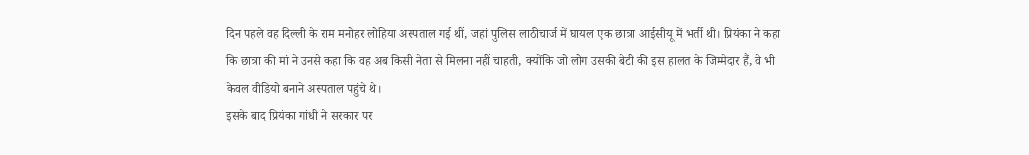दिन पहले वह दिल्ली के राम मनोहर लोहिया अस्पताल गई थीं, जहां पुलिस लाठीचार्ज में घायल एक छात्रा आईसीयू में भर्ती थी। प्रियंका ने कहा कि छात्रा की मां ने उनसे कहा कि वह अब किसी नेता से मिलना नहीं चाहती, क्योंकि जो लोग उसकी बेटी की इस हालत के जिम्मेदार हैं, वे भी केवल वीडियो बनाने अस्पताल पहुंचे थे।
इसके बाद प्रियंका गांधी ने सरकार पर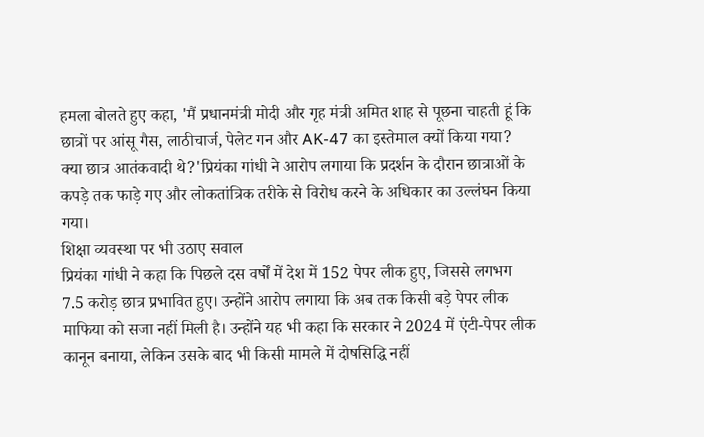हमला बोलते हुए कहा, 'मैं प्रधानमंत्री मोदी और गृह मंत्री अमित शाह से पूछना चाहती हूं कि छात्रों पर आंसू गैस, लाठीचार्ज, पेलेट गन और AK-47 का इस्तेमाल क्यों किया गया? क्या छात्र आतंकवादी थे?'प्रियंका गांधी ने आरोप लगाया कि प्रदर्शन के दौरान छात्राओं के कपड़े तक फाड़े गए और लोकतांत्रिक तरीके से विरोध करने के अधिकार का उल्लंघन किया गया।
शिक्षा व्यवस्था पर भी उठाए सवाल
प्रियंका गांधी ने कहा कि पिछले दस वर्षों में देश में 152 पेपर लीक हुए, जिससे लगभग 7.5 करोड़ छात्र प्रभावित हुए। उन्होंने आरोप लगाया कि अब तक किसी बड़े पेपर लीक माफिया को सजा नहीं मिली है। उन्होंने यह भी कहा कि सरकार ने 2024 में एंटी-पेपर लीक कानून बनाया, लेकिन उसके बाद भी किसी मामले में दोषसिद्धि नहीं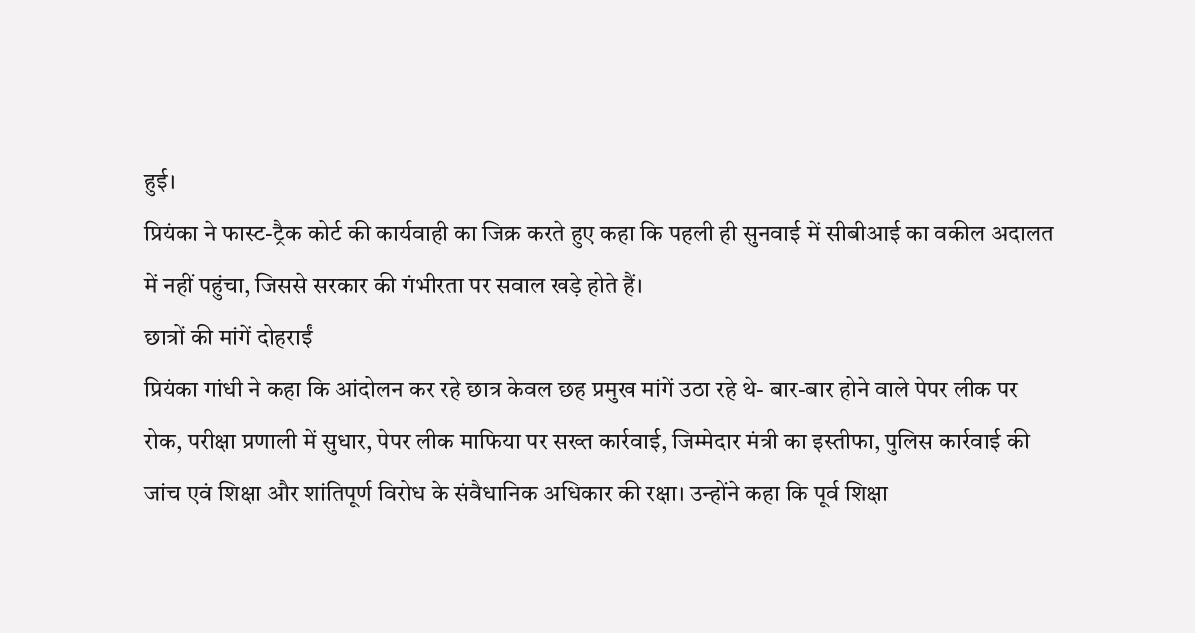हुई।
प्रियंका ने फास्ट-ट्रैक कोर्ट की कार्यवाही का जिक्र करते हुए कहा कि पहली ही सुनवाई में सीबीआई का वकील अदालत में नहीं पहुंचा, जिससे सरकार की गंभीरता पर सवाल खड़े होते हैं।
छात्रों की मांगें दोहराईं
प्रियंका गांधी ने कहा कि आंदोलन कर रहे छात्र केवल छह प्रमुख मांगें उठा रहे थे- बार-बार होने वाले पेपर लीक पर रोक, परीक्षा प्रणाली में सुधार, पेपर लीक माफिया पर सख्त कार्रवाई, जिम्मेदार मंत्री का इस्तीफा, पुलिस कार्रवाई की जांच एवं शिक्षा और शांतिपूर्ण विरोध के संवैधानिक अधिकार की रक्षा। उन्होंने कहा कि पूर्व शिक्षा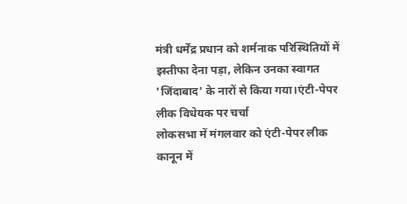मंत्री धर्मेंद्र प्रधान को शर्मनाक परिस्थितियों में इस्तीफा देना पड़ा, लेकिन उनका स्वागत 'जिंदाबाद' के नारों से किया गया।एंटी-पेपर लीक विधेयक पर चर्चा
लोकसभा में मंगलवार को एंटी-पेपर लीक कानून में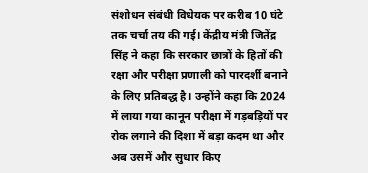संशोधन संबंधी विधेयक पर करीब 10 घंटे तक चर्चा तय की गई। केंद्रीय मंत्री जितेंद्र सिंह ने कहा कि सरकार छात्रों के हितों की रक्षा और परीक्षा प्रणाली को पारदर्शी बनाने के लिए प्रतिबद्ध है। उन्होंने कहा कि 2024 में लाया गया कानून परीक्षा में गड़बड़ियों पर रोक लगाने की दिशा में बड़ा कदम था और अब उसमें और सुधार किए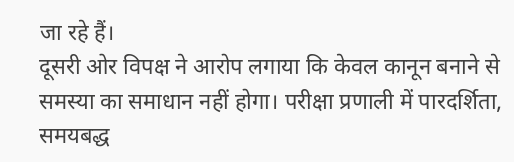जा रहे हैं।
दूसरी ओर विपक्ष ने आरोप लगाया कि केवल कानून बनाने से समस्या का समाधान नहीं होगा। परीक्षा प्रणाली में पारदर्शिता, समयबद्ध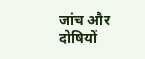जांच और दोषियों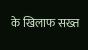के खिलाफ सख्त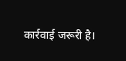कार्रवाई जरूरी है।